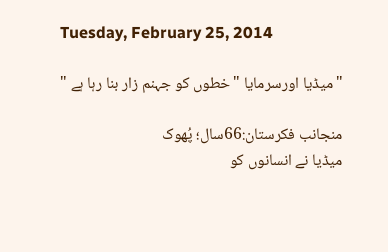Tuesday, February 25, 2014

"میڈیا اورسرمایا " خطوں کو جہنم زار بنا رہا ہے "

منجانب فکرستان:66سال؛ پُھوک
میڈیا نے انسانوں کو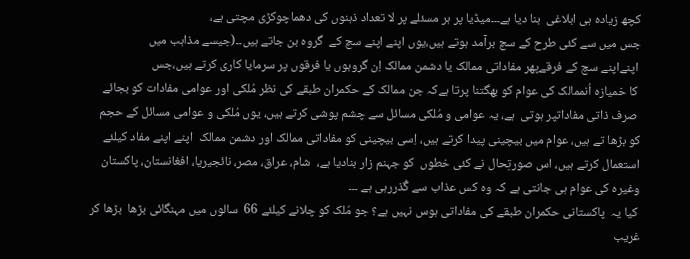کچھ زیادہ ہی ابلاغی  بنا دیا ہے۔۔۔میڈیا پر ہر مسئلے پر لا تعداد ذہنوں کی دھماچوکڑی مچتی ہے،
جس میں سے کئی طرح کے سچ برآمد ہوتے ہیں،یوں اپنے اپنے سچ کے  گروہ بن جاتے ہیں۔۔(جیسے مذاہب میں
 اپنےاپنے سچ کے فرقےپھر مفاداتی ممالک یا دشمن ممالک اِن گروہوں یا فرقوں پر سرمایا کاری کرتے ہیں،جس
 کا خمیازہ اُنممالک کی عوام کو بھگتنا پرتا ہےکہ جن ممالک کے حکمران طبقے کی نظر مُلکی اور عوامی مفادات کو بجائے
 صرف ذاتی مفاداتپر ہوتی  ہے، یہ عوامی و مُلکی مسائل سے چشم پوشی کرتے ہیں، یوں مُلکی و عوامی مسائل کے حجم کو بڑھا تے ہیں، عوام میں بیچینی پیدا کرتے ہیں، اِسی بیچینی کو مفاداتی ممالک اور دشمن ممالک  اپنے اپنے مفاد کیلئے استعمال کرتے ہیں، اس صورتِحال نے کئی خطوں  کو جہنم زار بنادیا ہے،  شام، عراق، مصر، نائجیریا، افغانستان، پاکستان وغیرہ کی عوام ہی جانتی ہے کہ وہ کس عذاب سے گُذررہی ہے ۔۔۔
 کیا یہ  پاکستانی حکمران طبقے کی مفاداتی ہوس نہیں ہے؟ جو مُلک کو چلانے کیلئے 66  سالوں میں مہنگائی بڑھا  بڑھا کر غریب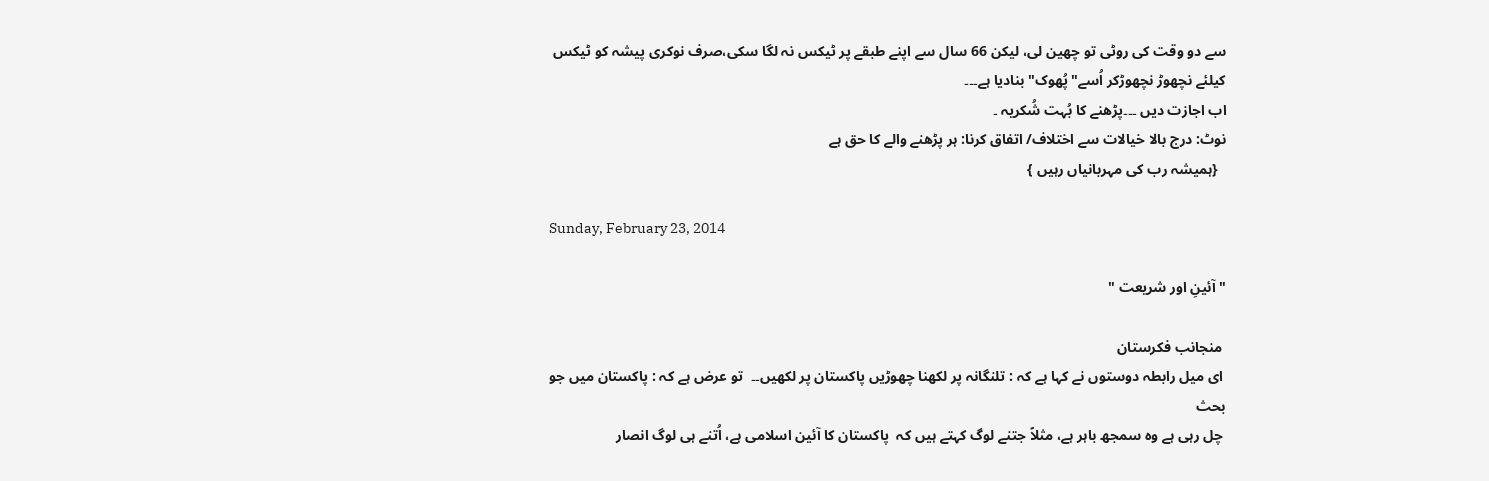سے دو وقت کی روٹی تو چھین لی، لیکن 66 سال سے اپنے طبقے پر ٹیکس نہ لگا سکی،صرف نوکری پیشہ کو ٹیکس کیلئے نچھوڑ نچھوڑکر اُسے"پُھوک" بنادیا ہے۔۔۔
اب اجازت دیں ۔۔۔پڑھنے کا بُہت شُکریہ ۔
نوٹ: درج بالا خیالات سے اختلاف/ اتفاق کرنا: ہر پڑھنے والے کا حق ہے
  {ہمیشہ رب کی مہربانیاں رہیں }

Sunday, February 23, 2014

" آئینِ اور شریعت "

 منجانب فکرستان
 ای میل رابطہ دوستوں نے کہا ہے کہ : تلنگانہ پر لکھنا چھوڑیں پاکستان پر لکھیں۔۔  تو عرض ہے کہ : پاکستان میں جو بحث
 چل رہی ہے وہ سمجھ باہر ہے، مثلاً جتنے لوگ کہتے ہیں کہ  پاکستان کا آئین اسلامی ہے، اُتنے ہی لوگ انصار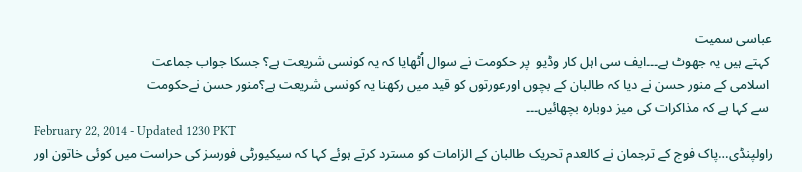عباسی سمیت
 کہتے ہیں یہ جھوٹ ہے۔۔۔ایف سی اہل کار وڈیو  پر حکومت نے سوال اُٹھایا کہ یہ کونسی شریعت ہے؟ جسکا جواب جماعت
 اسلامی کے منور حسن نے دیا کہ طالبان کے بچوں اورعورتوں کو قید میں رکھنا یہ کونسی شریعت ہے؟منور حسن نےحکومت
 سے کہا ہے کہ مذاکرات کی میز دوبارہ بچھائیں۔۔۔
February 22, 2014 - Updated 1230 PKT
راولپنڈی…پاک فوج کے ترجمان نے کالعدم تحریک طالبان کے الزامات کو مسترد کرتے ہوئے کہا کہ سیکیورٹی فورسز کی حراست میں کوئی خاتون اور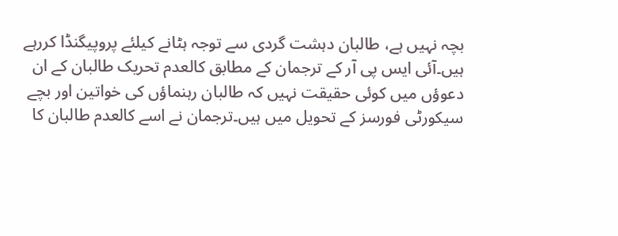بچہ نہیں ہے، طالبان دہشت گردی سے توجہ ہٹانے کیلئے پروپیگنڈا کررہے ہیں۔آئی ایس پی آر کے ترجمان کے مطابق کالعدم تحریک طالبان کے ان دعوؤں میں کوئی حقیقت نہیں کہ طالبان رہنماؤں کی خواتین اور بچے سیکورٹی فورسز کے تحویل میں ہیں۔ترجمان نے اسے کالعدم طالبان کا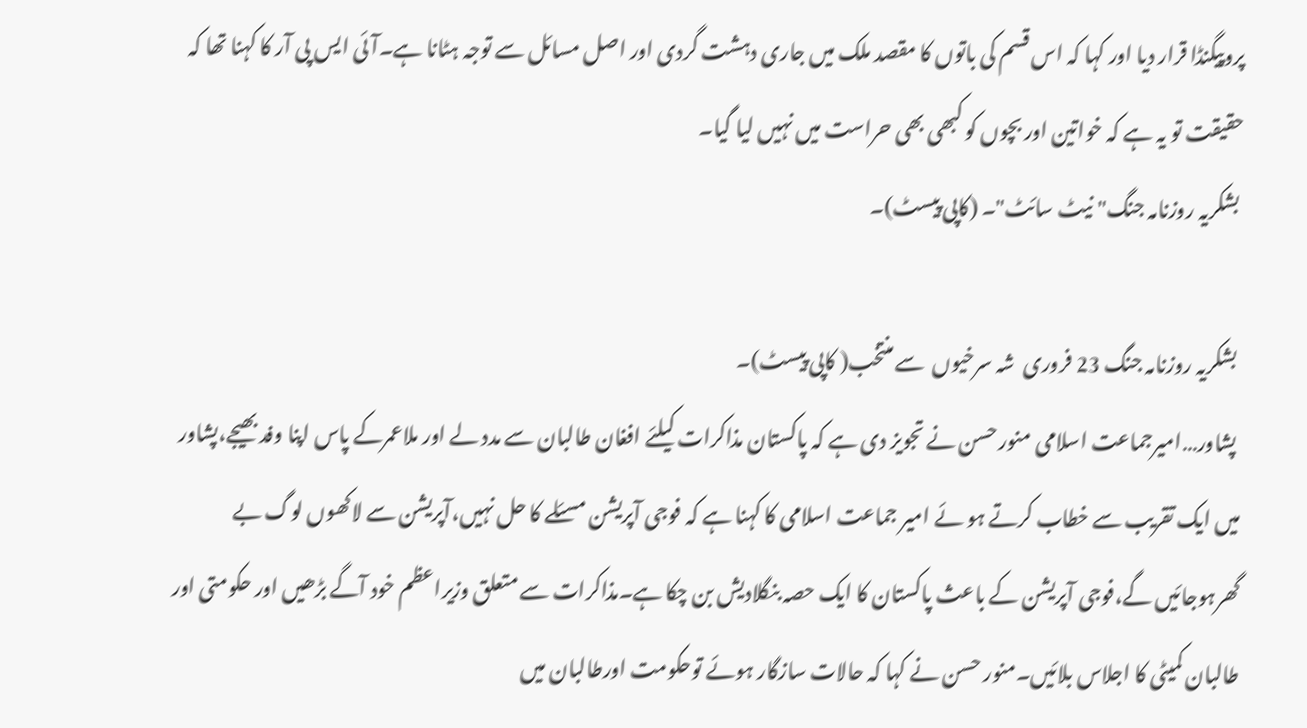پروپیگنڈا قرار دیا اور کہا کہ اس قسم کی باتوں کا مقصد ملک میں جاری دہشت گردی اور اصل مسائل سے توجہ ہٹانا ہے۔آئی ایس پی آر کا کہنا تھا کہ حقیقت تو یہ ہے کہ خواتین اور بچوں کو کبھی بھی حراست میں نہیں لیا گیا۔
 بشکریہ روزنامہ جنگ" نیٹ سائٹ"۔ (کاپی پیسٹ)۔

 بشکریہ روزنامہ جنگ 23 فروری  شہ سرخیوں  سے منتخب( کاپی پیسٹ)۔
 پشاور…امیرجماعت اسلامی منورحسن نے تجویز دی ہے کہ پاکستان مذاکرات کیلئے افغان طالبان سے مدد لے اور ملاعمرکے پاس اپنا وفد بھیجے،پشاور میں ایک تقریب سے خطاب کرتے ہو ئے امیر جماعت اسلامی کا کہنا ہے کہ فوجی آپریشن مسئلے کا حل نہیں،آپریشن سے لاکھوں لوگ بے گھرہوجائیں گے،فوجی آپریشن کے باعث پاکستان کا ایک حصہ بنگلادیش بن چکا ہے۔مذاکرات سے متعلق وزیراعظم خود آگے بڑھیں اور حکومتی اور طالبان کمیٹی کا اجلاس بلائیں۔منور حسن نے کہا کہ حالات سازگار ہوئے توحکومت اورطالبان میں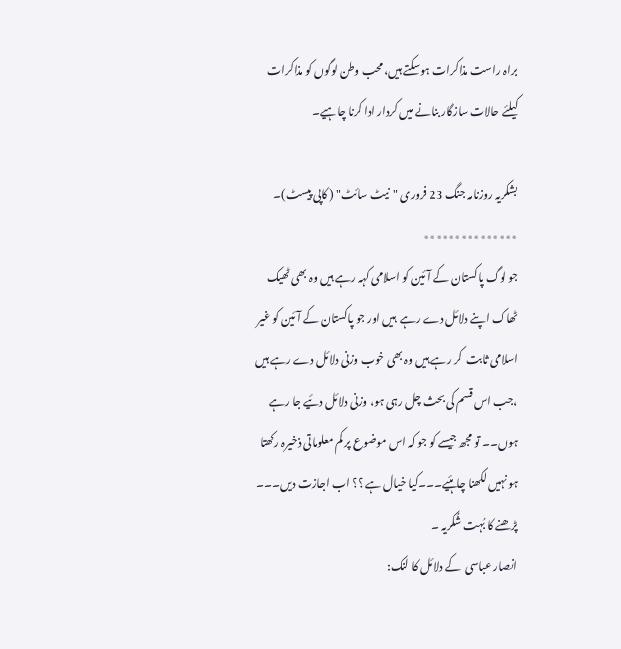براہ راست مذاکرات ہوسکتے ہیں، محب وطن لوگوں کو مذاکرات کیلئے حالات سازگار بنانے میں کردار ادا کرنا چاہیے۔

بشکریہ روزنامہ جنگ 23 فروری "نیٹ سائٹ" ( کاپی پیسٹ)۔
٭٭٭٭٭٭٭٭٭٭٭٭٭٭٭
جو لوگ پاکستان کے آئین کو اسلامی کہہ رہے ہیں وہ بھی ٹھیک ٹھاک اپنے دلائل دے رہے  ہیں اور جو پاکستان کے آئین کو غیر اسلامی ثابت  کر رہے ہیں وہ بھی خوب وزنی دلائل دے رہے ہیں ،جب اس قسم کی بحث چل رہی ہو، وزنی دلائل دئیے جا رہے ہوں۔۔ تو مجھ جیسے کو جو کہ اس موضوع پر کم معلوماتی ذخیرہ رکھتا ہو نہیں لکھنا چاہئیے۔۔۔کیا خیال ہے ؟؟ اب اجازت دیں۔۔۔ پڑھنے کا بُہت شُکریہ ۔
انصار عباسی  کے دلائل کا لنک: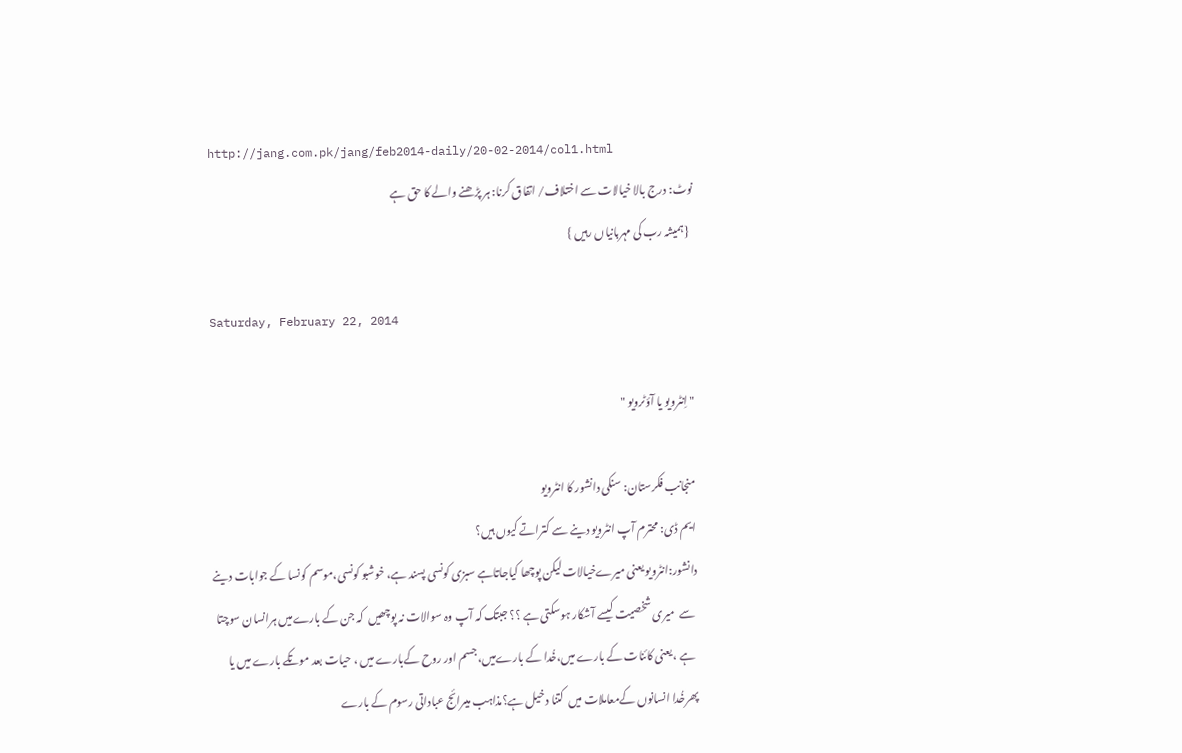http://jang.com.pk/jang/feb2014-daily/20-02-2014/col1.html
نوٹ: درج بالا خیالات سے اختلاف/ اتفاق کرنا: ہر پڑھنے والے کا حق ہے
  {ہمیشہ رب کی مہربانیاں رہیں }

Saturday, February 22, 2014

" اِنٹرویو یا آؤٹرویو "

منجانب فکرستان: سنکی دانشور کا انٹرویو
ایم ڈی: محترم آپ انٹرویو دینے سے کتراتے کیوں ہیں؟
دانشور:انٹرویو یعنی میرےخیالات لیکن پوچھا کیاجاتاہے سبزی کونسی پسند ہے، خوشبو کونسی،موسم کونسا کے جوابات دینے
 سے  میری شخصیت کیسے آشکار ہوسکتی ہے ؟؟ جبتک کہ آپ وہ سوالات نہ پوچھیں  کہ جن کے بارےمیں ہرانسان سوچتا
 ہے ، یعنی کائنات کے بارے میں،خُدا کے بارےمیں،جسم اور روح کےبارے میں ، حیات بعد موتکے بارے میں یا
پھرخُدا انسانوں کےمعاملات میں  کتنا دخیل ہے؟مذاہب میںرائج عباداتی رسوم کے بارے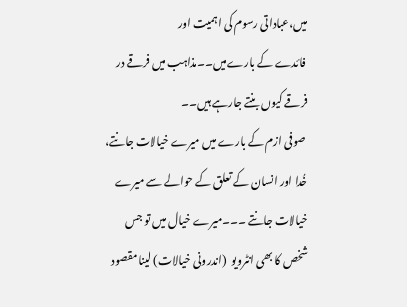میں،عباداتی رسوم کی اہمیت اور
 فائدے کے بارےمیں۔۔مذاہب میں فرقے در فرقے کیوں بنتے جارہے ہیں۔۔
 صوفی ازم کے بارے میں میرے خیالات جانتے، خُدا اور انسان کے تعلق کے حوالے سے میرے خیالات جانتے ۔۔۔میرے خیال میں تو جس شخص کا بھی انٹرویو  (اندرونی خیالات) لینا مقصود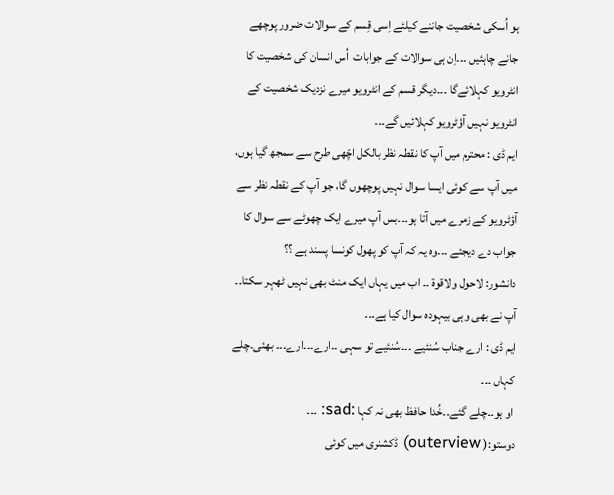ہو اُسکی شخصیت جاننے کیلئے اِسی قِسم کے سوالات ضرور پوچھے جانے چاہئیں ۔۔۔اِن ہی سوالات کے جوابات  اُس انسان کی شخصیت کا انٹرویو کہلائےگا ۔۔۔دیگر قسم کے انٹرویو میرے نزدیک شخصیت کے انٹرویو نہیں آؤٹرویو کہلائیں گے۔۔۔
ایم ڈی : محترم میں آپ کا نقطہ نظر بالکل اچّھی طرح سے سمجھ گیا ہوں، میں آپ سے کوئی ایسا سوال نہیں پوچھوں گا، جو آپ کے نقطہ نظر سے آؤٹرویو کے زمرے میں آتا ہو۔۔۔بس آپ میرے ایک چھوٹے سے سوال کا جواب دے دیجئے ۔۔۔وہ یہ کہ آپ کو پھول کونسا پسند ہے ؟؟
دانشور: لاحول ولاقوۃ ۔۔ اب میں یہاں ایک منٹ بھی نہیں ٹھہر سکتا۔۔ آپ نے بھی وہی بیہودہ سوال کیا ہے۔۔۔
ایم ڈی : ارے جناب سُنئیے ۔۔۔سُنئیے تو سہی ۔۔ارے۔۔۔ارے۔۔۔ بھئی۔چلے کہاں ۔۔۔
 او ہو۔۔چلے گئے۔۔خُدا حافظ بھی نہ کہا :sad: ۔۔۔
دوستو:( outerview) ڈکشنری میں کوئی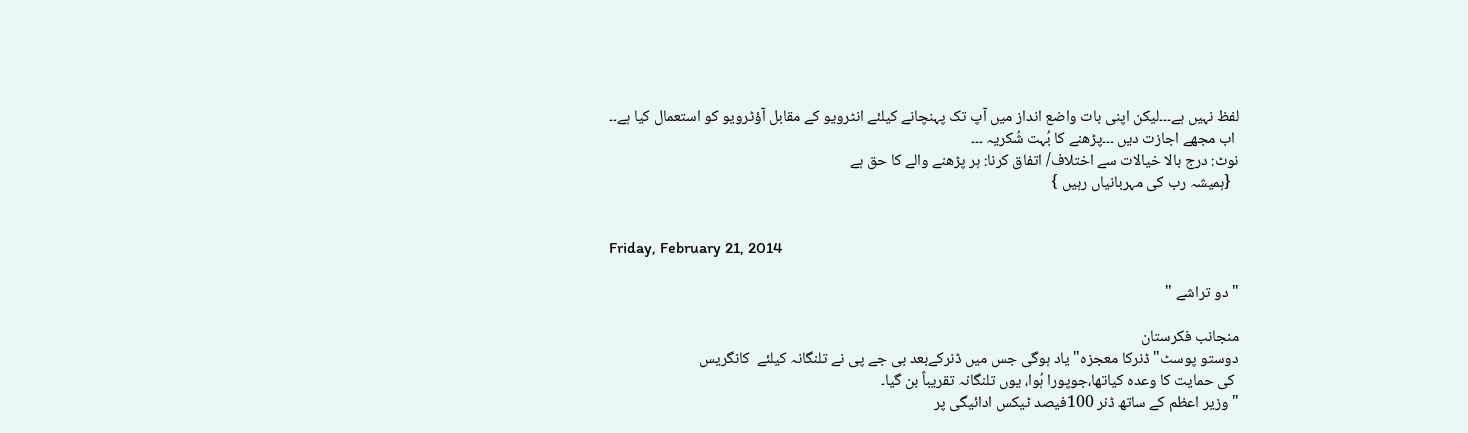لفظ نہیں ہے۔۔۔لیکن اپنی بات واضع انداز میں آپ تک پہنچانے کیلئے انٹرویو کے مقابل آؤٹرویو کو استعمال کیا ہے۔۔
 اب مجھے اجازت دیں ۔۔۔پڑھنے کا بُہت شُکریہ ۔۔۔
نوٹ: درج بالا خیالات سے اختلاف/ اتفاق کرنا: ہر پڑھنے والے کا حق ہے
  {ہمیشہ رب کی مہربانیاں رہیں }


Friday, February 21, 2014

" دو تراشے "

منجانب فکرستان
دوستو پوسٹ" ڈنرکا معجزہ" یاد ہوگی جس میں ڈنرکےبعد بی جے پی نے تلنگانہ کیلئے  کانگریس
 کی حمایت کا وعدہ کیاتھا،جوپورا ہُوا، یوں تلنگانہ تقریباً بن گیا۔
" وزیر اعظم کے ساتھ ڈنر 100فیصد ٹیکس ادائیگی پر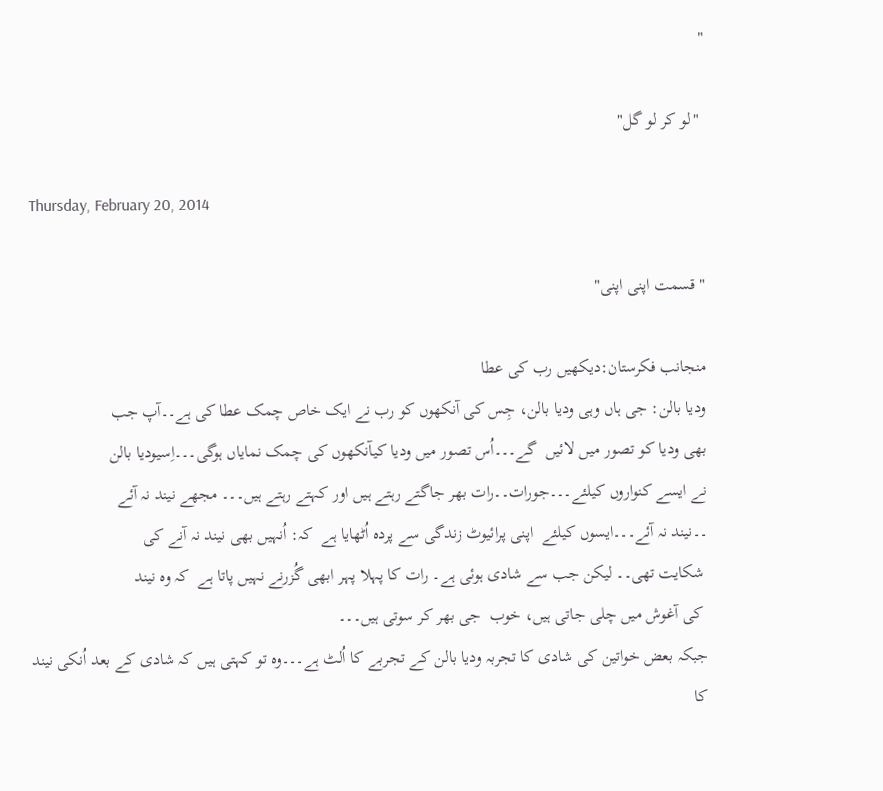"

 "لو کر لو گل"

Thursday, February 20, 2014

" قسمت اپنی اپنی"

منجانب فکرستان:دیکھیں رب کی عطا
ودیا بالن: جی ہاں وہی ودیا بالن، جِس کی آنکھوں کو رب نے ایک خاص چمک عطا کی ہے۔۔آپ جب
بھی ودیا کو تصور میں لائیں  گے۔۔۔اُس تصور میں ودیا کیآنکھوں کی چمک نمایاں ہوگی۔۔۔اِسیودیا بالن
نے ایسے کنواروں کیلئے۔۔۔جورات۔۔رات بھر جاگتے رہتے ہیں اور کہتے رہتے ہیں۔۔۔ مجھے نیند نہ آئے
۔۔نیند نہ آئے۔۔۔ایسوں کیلئے  اپنی پرائیوٹ زندگی سے پردہ اُٹھایا ہے  کہ: اُنہیں بھی نیند نہ آنے کی
 شکایت تھی۔۔ لیکن جب سے شادی ہوئی ہے۔ رات کا پہلا پہر ابھی گُزرنے نہیں پاتا ہے  کہ وہ نیند
 کی آغوش میں چلی جاتی ہیں، خوب  جی بھر کر سوتی ہیں۔۔۔
جبکہ بعض خواتین کی شادی کا تجربہ ودیا بالن کے تجربے کا اُلٹ ہے۔۔۔وہ تو کہتی ہیں کہ شادی کے بعد اُنکی نیند کا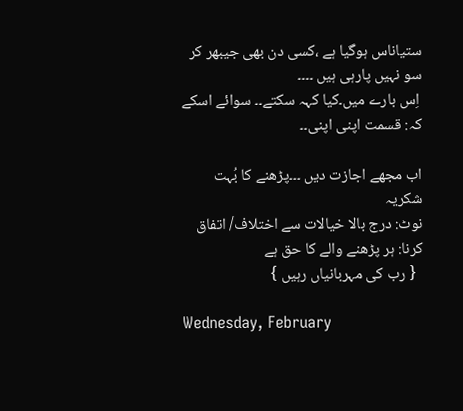ستیاناس ہوگیا ہے ،کسی دن بھی جیبھر کر سو نہیں پارہی ہیں ۔۔۔۔
 اِس بارے میں۔کیا کہہ سکتے۔۔ سوائے اسکے کہ: قسمت اپنی اپنی۔۔

اب مجھے اجازت دیں ۔۔۔پڑھنے کا بُہت شکریہ
نوٹ: درج بالا خیالات سے اختلاف/ اتفاق کرنا: ہر پڑھنے والے کا حق ہے
  { رب کی مہربانیاں رہیں }

Wednesday, February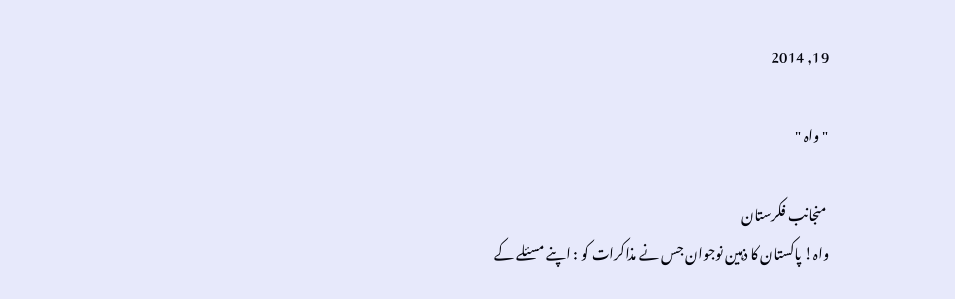19, 2014

" واہ "

 منجانب فکرستان
واہ! پاکستان کا ذہین نوجوان جس نے مذاکرات کو : اپنے مسئلے کے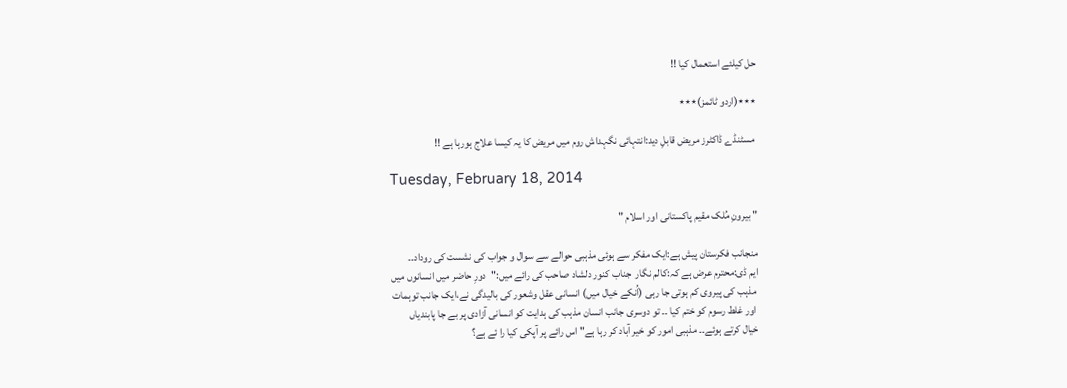حل کیلئے استعمال کیا !!

٭٭٭(اردو ٹائمز)٭٭٭

 مسٹنڈے ڈاکٹرز مریض قابلِ دید:انتہائی نگہداش روم میں مریض کا یہ کیسا علاج ہورہا ہے !!

Tuesday, February 18, 2014

" بیرونِ مُلک مقیم پاکستانی اور اسلام "

منجانب فکرستان پیش ہے:ایک مفکر سے ہوئی مذہبی حوالے سے سوال و جواب کی نشست کی روداد۔۔
ایم ڈی:محترم عرض ہے کہ:کالم نگار  جناب کنور دلشاد صاحب کی رائے میں:"دورِ حاضر میں انسانوں میں
 مذہب کی پیروی کم ہوتی جا رہی (اُنکے خیال میں) انسانی عقل وشعور کی بالیدگی نے،ایک جانب توہمات
 اور غلط رسوم کو ختم کیا ۔۔ تو دوسری جانب انسان مذہب کی ہدایت کو انسانی آزادی پر بے جا پابندیاں
خیال کرتے ہوئے۔۔ مذہبی امور کو خیر آباد کر رہا ہے" اس رائے پر آپکی کیا را ئے ہے؟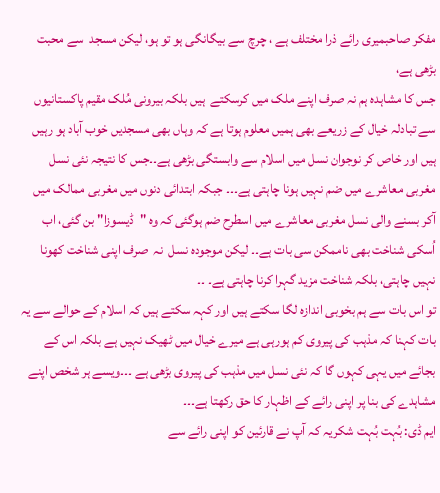مفکر صاحبمیری رائے ذرا مختلف ہے ، چرچ سے بیگانگی ہو تو ہو، لیکن مسجد  سے محبت بڑھی ہے،
جس کا مشاہدہ ہم نہ صرف اپنے ملک میں کرسکتے  ہیں بلکہ بیرونی مُلک مقیم پاکستانیوں سے تبادلہ خیال کے زریعے بھی ہمیں معلوم ہوتا ہے کہ وہاں بھی مسجدیں خوب آباد ہو رہیں ہیں اور خاص کر نوجوان نسل میں اسلام سے وابستگی بڑھی ہے۔۔جس کا نتیجہ نئی نسل مغربی معاشرے میں ضم نہیں ہونا چاہتی ہے۔۔۔ جبکہ ابتدائی دنوں میں مغربی ممالک میں آکر بسنے والی نسل مغربی معاشرے میں اسطرح ضم ہوگئی کہ وہ "ڈیسوزا" بن گئی، اب اُسکی شناخت بھی ناممکن سی بات ہے۔۔ لیکن موجودہ نسل  نہ  صرف اپنی شناخت کھونا نہیں چاہتی، بلکہ شناخت مزید گہرا کرنا چاہتی ہے۔ ۔۔
تو اس بات سے ہم بخوبی اندازہ لگا سکتے ہیں اور کہہ سکتے ہیں کہ اسلام کے حوالے سے یہ بات کہنا کہ مذہب کی پیروی کم ہورہی ہے میرے خیال میں ٹھیک نہیں ہے بلکہ اس کے بجائے میں یہی کہوں گا کہ نئی نسل میں مذہب کی پیروی بڑھی ہے ۔۔۔ویسے ہر شخص اپنے مشاہدے کی بنا پر اپنی رائے کے اظہار کا حق رکھتا ہے۔۔۔
ایم ڈی: بُہت بُہت شکریہ کہ آپ نے قارئین کو اپنی رائے سے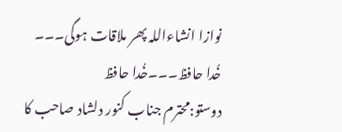نوازا انشاءاللہ پھر ملاقات ہوگی۔۔۔
خُدا حافظ۔۔۔خُدا حافظ
دوستو:محترم جناب کنور دلشاد صاحب کا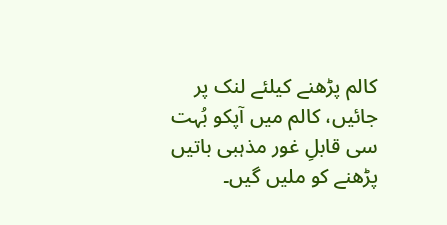کالم پڑھنے کیلئے لنک پر جائیں، کالم میں آپکو بُہت سی قابلِ غور مذہبی باتیں پڑھنے کو ملیں گیں۔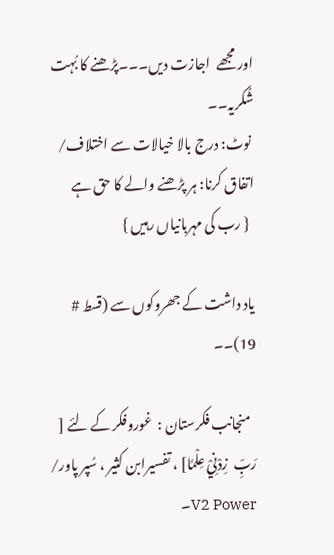اور مجھے  اجازت دیں۔۔۔پڑھنے کا بُہت شُکریہ۔۔
 نوٹ: درج بالا خیالات سے اختلاف/ اتفاق کرنا: ہر پڑھنے والے کا حق ہے
  { رب کی مہربانیاں رہیں }

یاد داشت کے جھروکوں سے (قسط # 19)۔۔

  منجانب فکرستان :  غوروفکر کے لئے [ رَبِّ  زِدْنِيْ عِلْمًا] ، تفسیرابن کثیر ، سُپر پاور/ V2 Power۔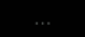...